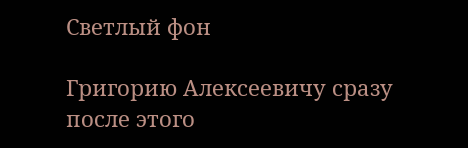Светлый фон

Григорию Алексеевичу сразу после этого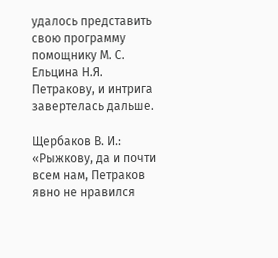удалось представить свою программу помощнику М. С. Ельцина Н.Я. Петракову, и интрига завертелась дальше.

Щербаков В. И.: «Рыжкову, да и почти всем нам, Петраков явно не нравился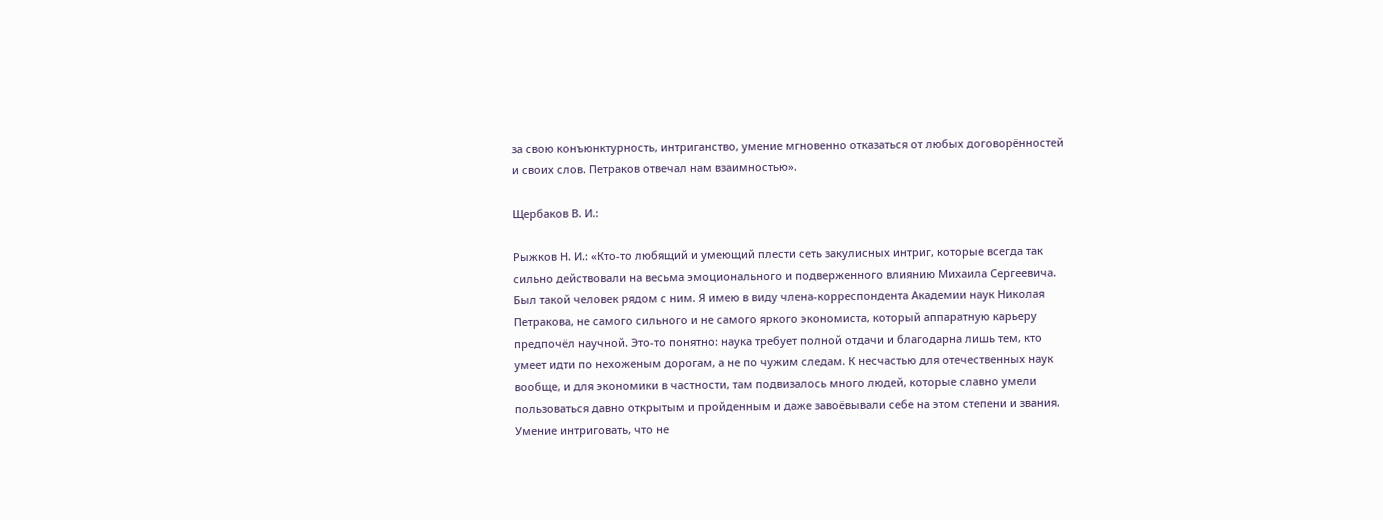за свою конъюнктурность, интриганство, умение мгновенно отказаться от любых договорённостей и своих слов. Петраков отвечал нам взаимностью».

Щербаков В. И.:

Рыжков Н. И.: «Кто-то любящий и умеющий плести сеть закулисных интриг, которые всегда так сильно действовали на весьма эмоционального и подверженного влиянию Михаила Сергеевича. Был такой человек рядом с ним. Я имею в виду члена-корреспондента Академии наук Николая Петракова, не самого сильного и не самого яркого экономиста, который аппаратную карьеру предпочёл научной. Это-то понятно: наука требует полной отдачи и благодарна лишь тем, кто умеет идти по нехоженым дорогам, а не по чужим следам. К несчастью для отечественных наук вообще, и для экономики в частности, там подвизалось много людей, которые славно умели пользоваться давно открытым и пройденным и даже завоёвывали себе на этом степени и звания. Умение интриговать, что не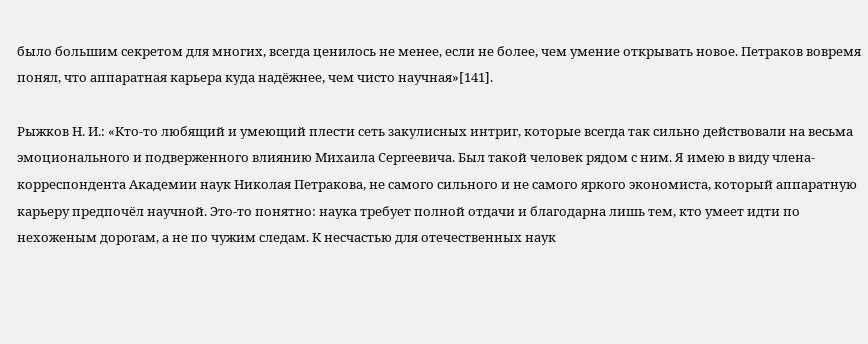было большим секретом для многих, всегда ценилось не менее, если не более, чем умение открывать новое. Петраков вовремя понял, что аппаратная карьера куда надёжнее, чем чисто научная»[141].

Рыжков Н. И.: «Кто-то любящий и умеющий плести сеть закулисных интриг, которые всегда так сильно действовали на весьма эмоционального и подверженного влиянию Михаила Сергеевича. Был такой человек рядом с ним. Я имею в виду члена-корреспондента Академии наук Николая Петракова, не самого сильного и не самого яркого экономиста, который аппаратную карьеру предпочёл научной. Это-то понятно: наука требует полной отдачи и благодарна лишь тем, кто умеет идти по нехоженым дорогам, а не по чужим следам. К несчастью для отечественных наук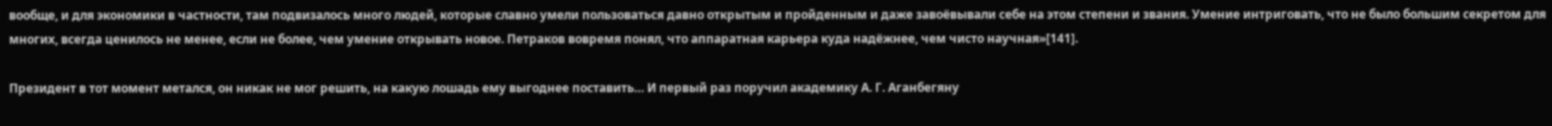вообще, и для экономики в частности, там подвизалось много людей, которые славно умели пользоваться давно открытым и пройденным и даже завоёвывали себе на этом степени и звания. Умение интриговать, что не было большим секретом для многих, всегда ценилось не менее, если не более, чем умение открывать новое. Петраков вовремя понял, что аппаратная карьера куда надёжнее, чем чисто научная»[141].

Президент в тот момент метался, он никак не мог решить, на какую лошадь ему выгоднее поставить… И первый раз поручил академику А. Г. Аганбегяну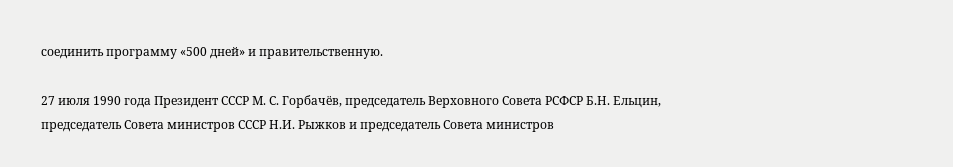соединить программу «500 дней» и правительственную.

27 июля 1990 года Президент СССР М. С. Горбачёв, председатель Верховного Совета РСФСР Б.Н. Ельцин, председатель Совета министров СССР Н.И. Рыжков и председатель Совета министров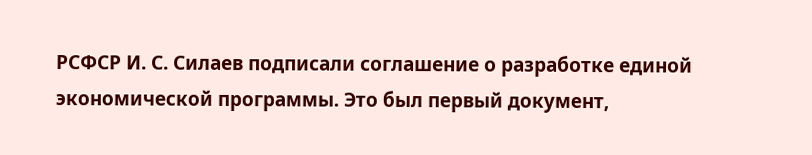РСФСР И. С. Силаев подписали соглашение о разработке единой экономической программы. Это был первый документ,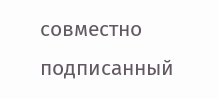совместно подписанный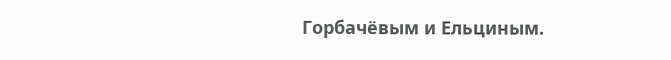Горбачёвым и Ельциным.